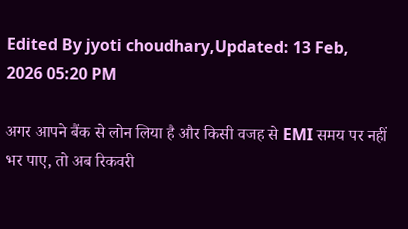Edited By jyoti choudhary,Updated: 13 Feb, 2026 05:20 PM

अगर आपने बैंक से लोन लिया है और किसी वजह से EMI समय पर नहीं भर पाए, तो अब रिकवरी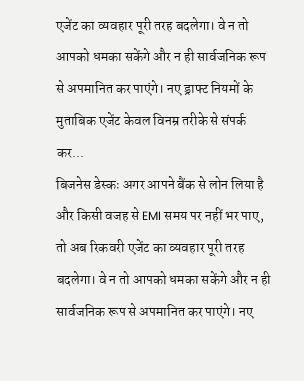एजेंट का व्यवहार पूरी तरह बदलेगा। वे न तो आपको धमका सकेंगे और न ही सार्वजनिक रूप से अपमानित कर पाएंगे। नए ड्राफ्ट नियमों के मुताबिक एजेंट केवल विनम्र तरीके से संपर्क कर...
बिजनेस डेस्कः अगर आपने बैंक से लोन लिया है और किसी वजह से EMI समय पर नहीं भर पाए, तो अब रिकवरी एजेंट का व्यवहार पूरी तरह बदलेगा। वे न तो आपको धमका सकेंगे और न ही सार्वजनिक रूप से अपमानित कर पाएंगे। नए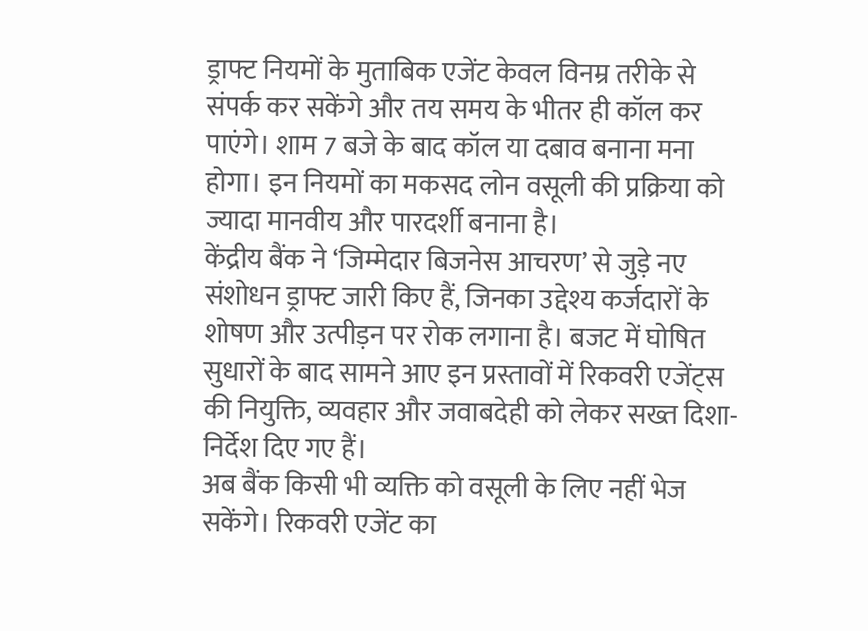ड्राफ्ट नियमों के मुताबिक एजेंट केवल विनम्र तरीके से संपर्क कर सकेंगे और तय समय के भीतर ही कॉल कर पाएंगे। शाम 7 बजे के बाद कॉल या दबाव बनाना मना होगा। इन नियमों का मकसद लोन वसूली की प्रक्रिया को ज्यादा मानवीय और पारदर्शी बनाना है।
केंद्रीय बैंक ने ‘जिम्मेदार बिजनेस आचरण’ से जुड़े नए संशोधन ड्राफ्ट जारी किए हैं, जिनका उद्देश्य कर्जदारों के शोषण और उत्पीड़न पर रोक लगाना है। बजट में घोषित सुधारों के बाद सामने आए इन प्रस्तावों में रिकवरी एजेंट्स की नियुक्ति, व्यवहार और जवाबदेही को लेकर सख्त दिशा-निर्देश दिए गए हैं।
अब बैंक किसी भी व्यक्ति को वसूली के लिए नहीं भेज सकेंगे। रिकवरी एजेंट का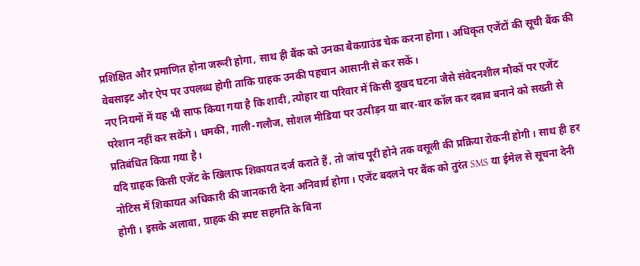प्रशिक्षित और प्रमाणित होना जरूरी होगा, साथ ही बैंक को उनका बैकग्राउंड चेक करना होगा। अधिकृत एजेंटों की सूची बैंक की वेबसाइट और ऐप पर उपलब्ध होगी ताकि ग्राहक उनकी पहचान आसानी से कर सकें।
नए नियमों में यह भी साफ किया गया है कि शादी, त्योहार या परिवार में किसी दुखद घटना जैसे संवेदनशील मौकों पर एजेंट परेशान नहीं कर सकेंगे। धमकी, गाली-गलौज, सोशल मीडिया पर उत्पीड़न या बार-बार कॉल कर दबाव बनाने को सख्ती से प्रतिबंधित किया गया है।
यदि ग्राहक किसी एजेंट के खिलाफ शिकायत दर्ज कराते हैं, तो जांच पूरी होने तक वसूली की प्रक्रिया रोकनी होगी। साथ ही हर नोटिस में शिकायत अधिकारी की जानकारी देना अनिवार्य होगा। एजेंट बदलने पर बैंक को तुरंत SMS या ईमेल से सूचना देनी होगी। इसके अलावा, ग्राहक की स्पष्ट सहमति के बिना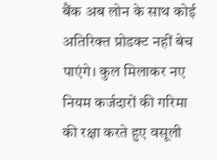बैंक अब लोन के साथ कोई अतिरिक्त प्रोडक्ट नहीं बेच पाएंगे। कुल मिलाकर नए नियम कर्जदारों की गरिमा की रक्षा करते हुए वसूली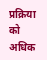प्रक्रिया को अधिक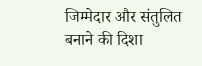जिम्मेदार और संतुलित बनाने की दिशा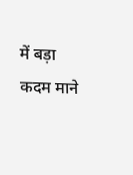में बड़ा कदम माने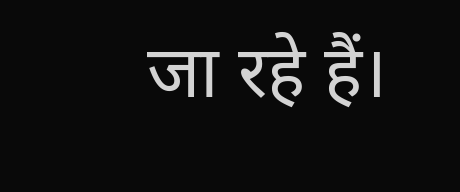जा रहे हैं।